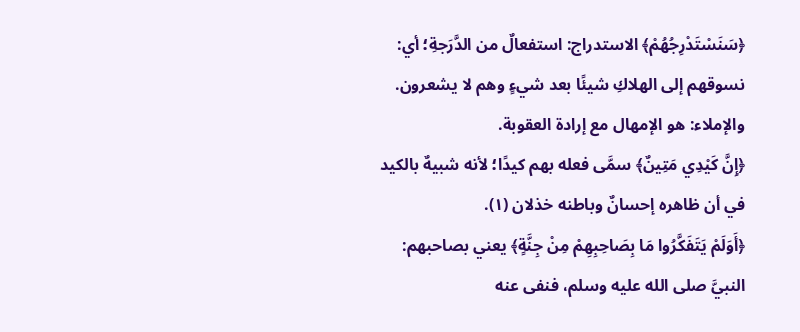﴿سَنَسْتَدْرِجُهُمْ﴾ الاستدراج: استفعالٌ من الدَّرَجةِ؛ أي: نسوقهم إلى الهلاكِ شيئًا بعد شيءٍ وهم لا يشعرون.
والإملاء: هو الإمهال مع إرادة العقوبة.
﴿إِنَّ كَيْدِي مَتِينٌ﴾ سمَّى فعله بهم كيدًا؛ لأنه شبيهٌ بالكيد في أن ظاهره إحسانٌ وباطنه خذلان (١).
﴿أَوَلَمْ يَتَفَكَّرُوا مَا بِصَاحِبِهِمْ مِنْ جِنَّةٍ﴾ يعني بصاحبهم: النبيَّ صلى الله عليه وسلم، فنفى عنه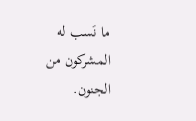ما نَسب له المشركون من الجنون.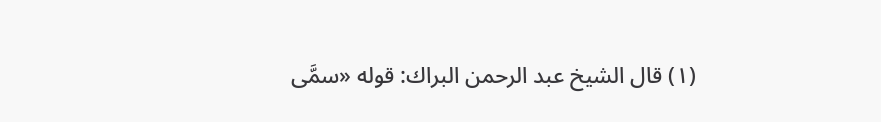(١) قال الشيخ عبد الرحمن البراك: قوله «سمَّى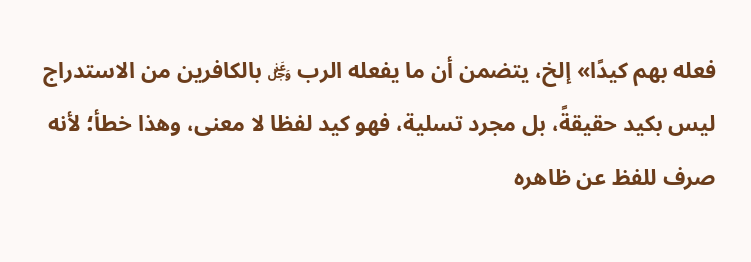فعله بهم كيدًا» إلخ، يتضمن أن ما يفعله الرب ﷿ بالكافرين من الاستدراج ليس بكيد حقيقةً، بل مجرد تسلية، فهو كيد لفظا لا معنى، وهذا خطأ؛ لأنه صرف للفظ عن ظاهره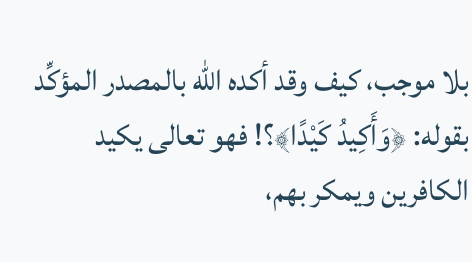بلا موجب، كيف وقد أكده الله بالمصدر المؤكِّد بقوله: ﴿وَأَكِيدُ كَيْدًا﴾؟! فهو تعالى يكيد الكافرين ويمكر بهم،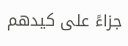جزاءً على كيدهم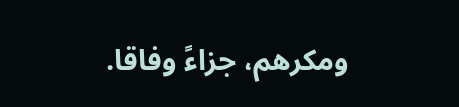ومكرهم، جزاءً وفاقا.